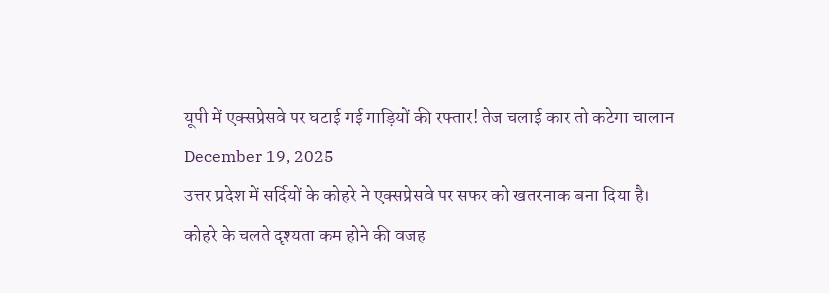यूपी में एक्सप्रेसवे पर घटाई गई गाड़ियों की रफ्तार! तेज चलाई कार तो कटेगा चालान
December 19, 2025
उत्तर प्रदेश में सर्दियों के कोहरे ने एक्सप्रेसवे पर सफर को खतरनाक बना दिया है। कोहरे के चलते दृश्यता कम होने की वजह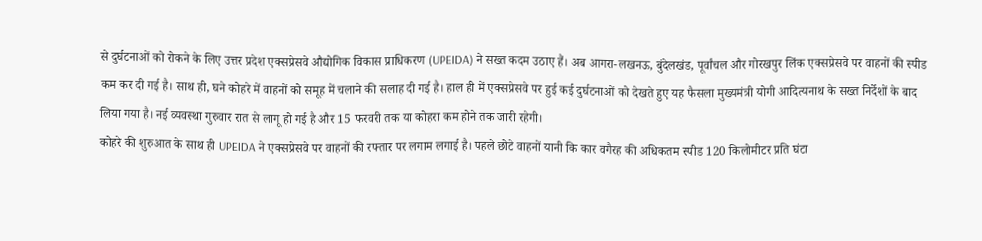से दुर्घटनाओं को रोकने के लिए उत्तर प्रदेश एक्सप्रेसवे औद्योगिक विकास प्राधिकरण (UPEIDA) ने सख्त कदम उठाए हैं। अब आगरा-लखनऊ, बुंदेलखंड, पूर्वांचल और गोरखपुर लिंक एक्सप्रेसवे पर वाहनों की स्पीड कम कर दी गई है। साथ ही, घने कोहरे में वाहनों को समूह में चलाने की सलाह दी गई है। हाल ही में एक्सप्रेसवे पर हुई कई दुर्घटनाओं को देखते हुए यह फैसला मुख्यमंत्री योगी आदित्यनाथ के सख्त निर्देशों के बाद लिया गया है। नई व्यवस्था गुरुवार रात से लागू हो गई है और 15 फरवरी तक या कोहरा कम होने तक जारी रहेगी।
कोहरे की शुरुआत के साथ ही UPEIDA ने एक्सप्रेसवे पर वाहनों की रफ्तार पर लगाम लगाई है। पहले छोटे वाहनों यानी कि कार वगैरह की अधिकतम स्पीड 120 किलोमीटर प्रति घंटा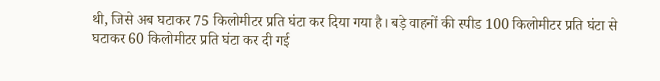थी, जिसे अब घटाकर 75 किलोमीटर प्रति घंटा कर दिया गया है। बड़े वाहनों की स्पीड 100 किलोमीटर प्रति घंटा से घटाकर 60 किलोमीटर प्रति घंटा कर दी गई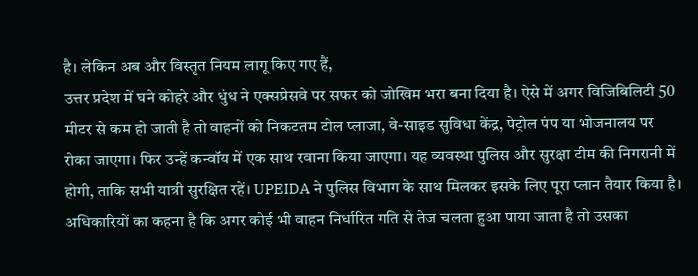है। लेकिन अब और विस्तृत नियम लागू किए गए हैं,
उत्तर प्रदेश में घने कोहरे और धुंध ने एक्सप्रेसवे पर सफर को जोखिम भरा बना दिया है। ऐसे में अगर विजिबिलिटी 50 मीटर से कम हो जाती है तो वाहनों को निकटतम टोल प्लाजा, वे-साइड सुविधा केंद्र, पेट्रोल पंप या भोजनालय पर रोका जाएगा। फिर उन्हें कन्वॉय में एक साथ रवाना किया जाएगा। यह व्यवस्था पुलिस और सुरक्षा टीम की निगरानी में होगी, ताकि सभी यात्री सुरक्षित रहें। UPEIDA ने पुलिस विभाग के साथ मिलकर इसके लिए पूरा प्लान तैयार किया है। अधिकारियों का कहना है कि अगर कोई भी वाहन निर्धारित गति से तेज चलता हुआ पाया जाता है तो उसका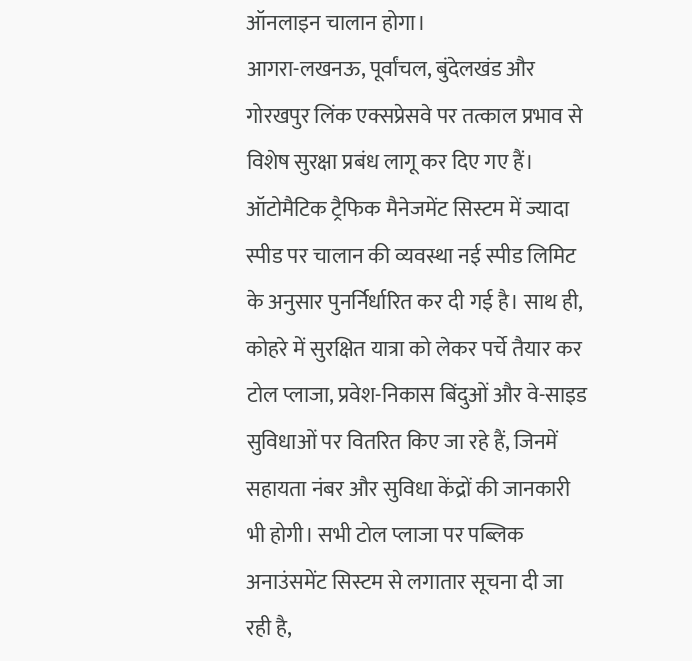ऑनलाइन चालान होगा।
आगरा-लखनऊ, पूर्वांचल, बुंदेलखंड और गोरखपुर लिंक एक्सप्रेसवे पर तत्काल प्रभाव से विशेष सुरक्षा प्रबंध लागू कर दिए गए हैं। ऑटोमैटिक ट्रैफिक मैनेजमेंट सिस्टम में ज्यादा स्पीड पर चालान की व्यवस्था नई स्पीड लिमिट के अनुसार पुनर्निर्धारित कर दी गई है। साथ ही, कोहरे में सुरक्षित यात्रा को लेकर पर्चे तैयार कर टोल प्लाजा, प्रवेश-निकास बिंदुओं और वे-साइड सुविधाओं पर वितरित किए जा रहे हैं, जिनमें सहायता नंबर और सुविधा केंद्रों की जानकारी भी होगी। सभी टोल प्लाजा पर पब्लिक अनाउंसमेंट सिस्टम से लगातार सूचना दी जा रही है,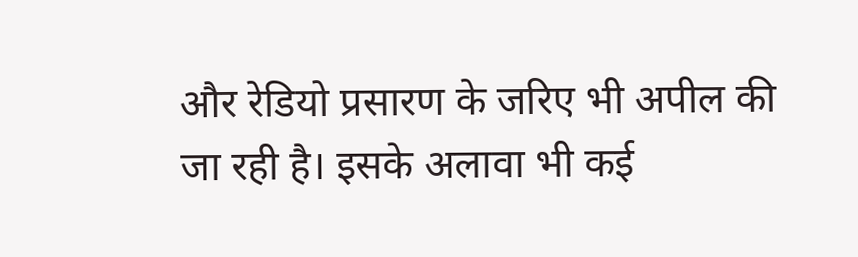और रेडियो प्रसारण के जरिए भी अपील की जा रही है। इसके अलावा भी कई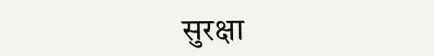सुरक्षा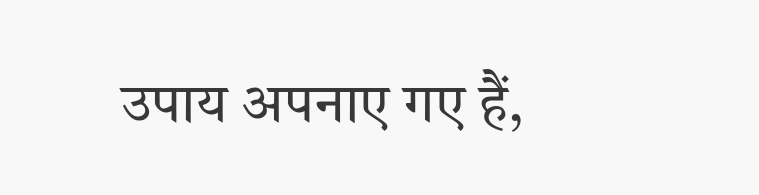उपाय अपनाए गए हैं,